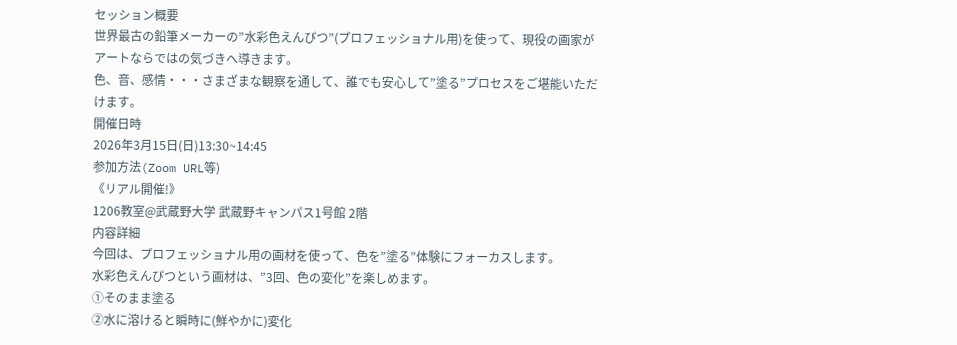セッション概要
世界最古の鉛筆メーカーの”水彩色えんぴつ”(プロフェッショナル用)を使って、現役の画家がアートならではの気づきへ導きます。
色、音、感情・・・さまざまな観察を通して、誰でも安心して”塗る”プロセスをご堪能いただけます。
開催日時
2026年3月15日(日)13:30~14:45
参加方法(Zoom URL等)
《リアル開催!》
1206教室@武蔵野大学 武蔵野キャンパス1号館 2階
内容詳細
今回は、プロフェッショナル用の画材を使って、色を”塗る”体験にフォーカスします。
水彩色えんぴつという画材は、”3回、色の変化”を楽しめます。
①そのまま塗る
②水に溶けると瞬時に(鮮やかに)変化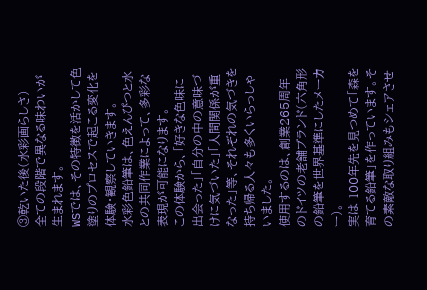③乾いた後(水彩画らしさ)
全ての段階で異なる味わいが生まれます。
WSでは、その特徴を活かして色塗りのプロセスで起こる変化を体験・観察していきます。
水彩色鉛筆は、色えんぴつと水との共同作業によって、多彩な表現が可能になります。
この体験から、「好きな色味に出会った」「自分の中の意味づけに気づいた」「人間関係が重なった」等、それぞれの気づきを持ち帰る人々も多くいらっしゃいました。
使用するのは、創業265周年のドイツの老舗ブランド(六角形の鉛筆を世界基準にしたメーカー)。
実は 100年先を見つめて「森を育てる鉛筆」を作っています。その素敵な取り組みもシェアさせ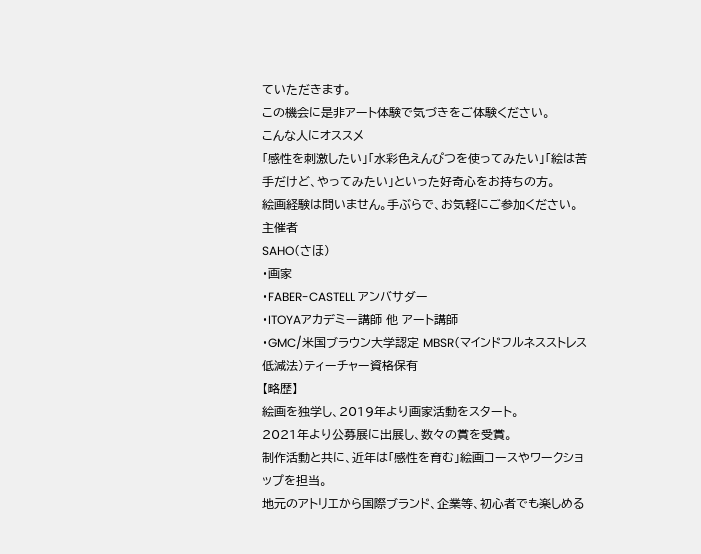ていただきます。
この機会に是非アート体験で気づきをご体験ください。
こんな人にオススメ
「感性を刺激したい」「水彩色えんぴつを使ってみたい」「絵は苦手だけど、やってみたい」といった好奇心をお持ちの方。
絵画経験は問いません。手ぶらで、お気軽にご参加ください。
主催者
SAHO(さほ)
・画家
・FABER-CASTELL アンバサダー
・ITOYAアカデミー講師 他 アート講師
・GMC/米国ブラウン大学認定 MBSR(マインドフルネスストレス低減法)ティーチャー資格保有
【略歴】
絵画を独学し、2019年より画家活動をスタート。
2021年より公募展に出展し、数々の賞を受賞。
制作活動と共に、近年は「感性を育む」絵画コースやワークショップを担当。
地元のアトリエから国際ブランド、企業等、初心者でも楽しめる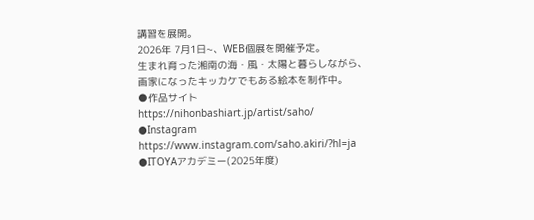講習を展開。
2026年 7月1日~、WEB個展を開催予定。
生まれ育った湘南の海・風・太陽と暮らしながら、画家になったキッカケでもある絵本を制作中。
●作品サイト
https://nihonbashiart.jp/artist/saho/
●Instagram
https://www.instagram.com/saho.akiri/?hl=ja
●ITOYAアカデミー(2025年度)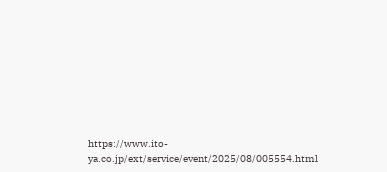https://www.ito-ya.co.jp/ext/service/event/2025/08/005554.html